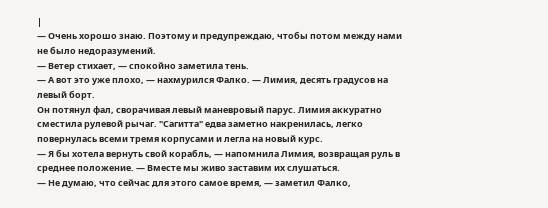|
— Очень хорошо знаю. Поэтому и предупреждаю, чтобы потом между нами не было недоразумений.
— Ветер стихает, — спокойно заметила тень.
— А вот это уже плохо, — нахмурился Фалко. — Лимия, десять градусов на левый борт.
Он потянул фал, сворачивая левый маневровый парус. Лимия аккуратно сместила рулевой рычаг. "Сагитта" едва заметно накренилась, легко повернулась всеми тремя корпусами и легла на новый курс.
— Я бы хотела вернуть свой корабль, — напомнила Лимия, возвращая руль в среднее положение. — Вместе мы живо заставим их слушаться.
— Не думаю, что сейчас для этого самое время, — заметил Фалко,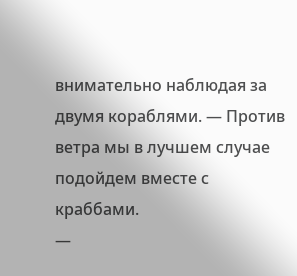внимательно наблюдая за двумя кораблями. — Против ветра мы в лучшем случае подойдем вместе с краббами.
—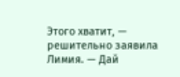Этого хватит, — решительно заявила Лимия. — Дай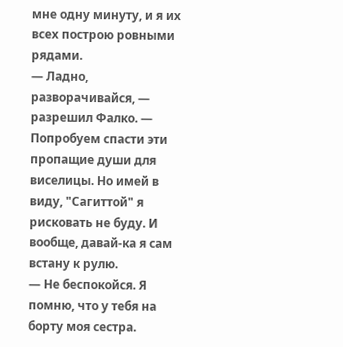мне одну минуту, и я их всех построю ровными рядами.
— Ладно, разворачивайся, — разрешил Фалко. — Попробуем спасти эти пропащие души для виселицы. Но имей в виду, "Сагиттой" я рисковать не буду. И вообще, давай-ка я сам встану к рулю.
— Не беспокойся. Я помню, что у тебя на борту моя сестра.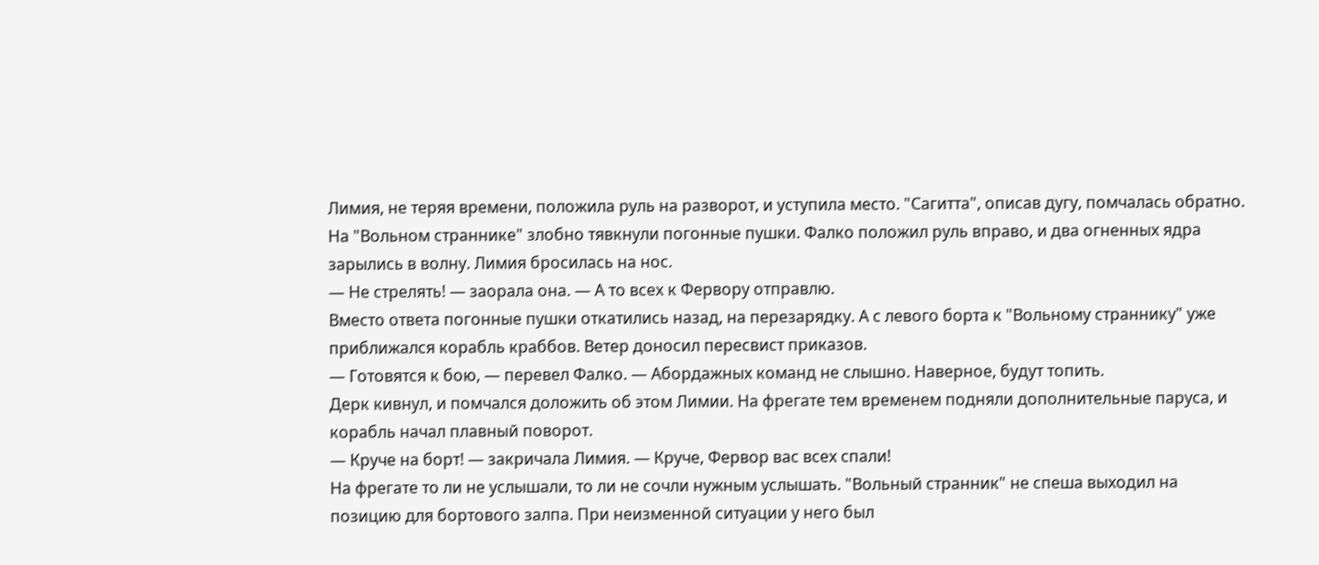Лимия, не теряя времени, положила руль на разворот, и уступила место. "Сагитта", описав дугу, помчалась обратно. На "Вольном страннике" злобно тявкнули погонные пушки. Фалко положил руль вправо, и два огненных ядра зарылись в волну. Лимия бросилась на нос.
— Не стрелять! — заорала она. — А то всех к Фервору отправлю.
Вместо ответа погонные пушки откатились назад, на перезарядку. А с левого борта к "Вольному страннику" уже приближался корабль краббов. Ветер доносил пересвист приказов.
— Готовятся к бою, — перевел Фалко. — Абордажных команд не слышно. Наверное, будут топить.
Дерк кивнул, и помчался доложить об этом Лимии. На фрегате тем временем подняли дополнительные паруса, и корабль начал плавный поворот.
— Круче на борт! — закричала Лимия. — Круче, Фервор вас всех спали!
На фрегате то ли не услышали, то ли не сочли нужным услышать. "Вольный странник" не спеша выходил на позицию для бортового залпа. При неизменной ситуации у него был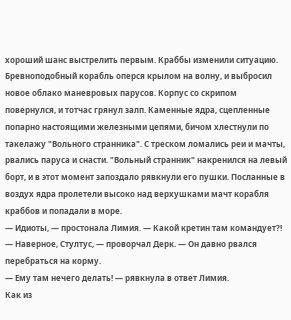хороший шанс выстрелить первым. Краббы изменили ситуацию.
Бревноподобный корабль оперся крылом на волну, и выбросил новое облако маневровых парусов. Корпус со скрипом повернулся, и тотчас грянул залп. Каменные ядра, сцепленные попарно настоящими железными цепями, бичом хлестнули по такелажу "Вольного странника". С треском ломались реи и мачты, рвались паруса и снасти. "Вольный странник" накренился на левый борт, и в этот момент запоздало рявкнули его пушки. Посланные в воздух ядра пролетели высоко над верхушками мачт корабля краббов и попадали в море.
— Идиоты, — простонала Лимия. — Какой кретин там командует?!
— Наверное, Стултус, — проворчал Дерк. — Он давно рвался перебраться на корму.
— Ему там нечего делать! — рявкнула в ответ Лимия.
Как из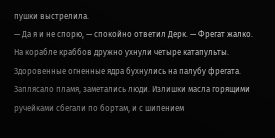пушки выстрелила.
— Да я и не спорю, — спокойно ответил Дерк. — Фрегат жалко.
На корабле краббов дружно ухнули четыре катапульты. Здоровенные огненные ядра бухнулись на палубу фрегата. Заплясало пламя, заметались люди. Излишки масла горящими ручейками сбегали по бортам, и с шипением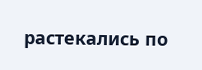растекались по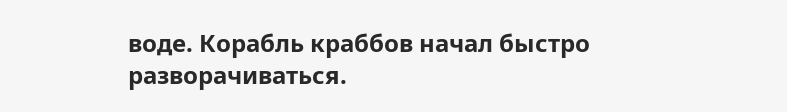воде. Корабль краббов начал быстро разворачиваться.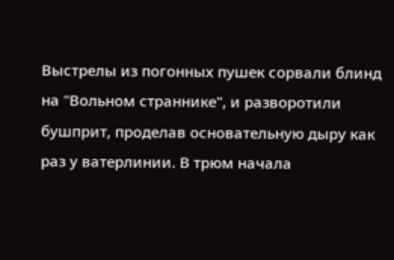Выстрелы из погонных пушек сорвали блинд на "Вольном страннике", и разворотили бушприт, проделав основательную дыру как раз у ватерлинии. В трюм начала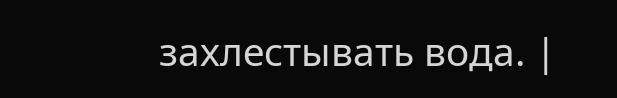захлестывать вода. |